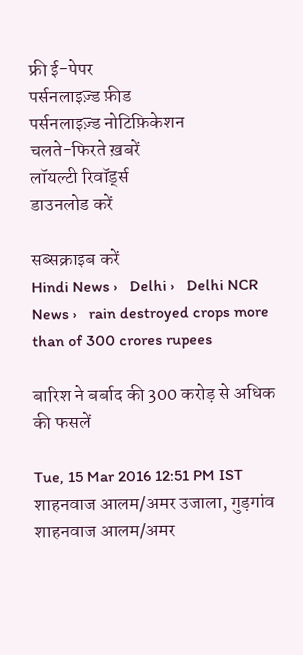फ्री ई-पेपर
पर्सनलाइज़्ड फ़ीड
पर्सनलाइज़्ड नोटिफ़िकेशन
चलते-फिरते ख़बरें
लॉयल्टी रिवॉर्ड्स
डाउनलोड करें

सब्सक्राइब करें
Hindi News ›   Delhi ›   Delhi NCR News ›   rain destroyed crops more than of 300 crores rupees

बारिश ने बर्बाद की 300 करोड़ से अधिक की फसलें

Tue, 15 Mar 2016 12:51 PM IST
शाहनवाज आलम/अमर उजाला, गुड़गांव
शाहनवाज आलम/अमर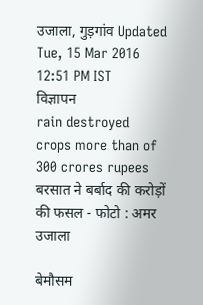उजाला, गुड़गांव Updated Tue, 15 Mar 2016 12:51 PM IST
विज्ञापन
rain destroyed crops more than of 300 crores rupees
बरसात ने बर्बाद की करोड़ों की फसल - फोटो : अमर उजाला

बेमौसम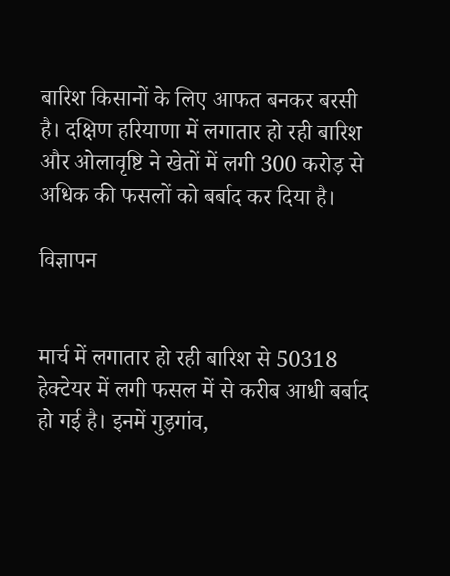बारिश किसानों के लिए आफत बनकर बरसी है। दक्षिण हरियाणा में लगातार हो रही बारिश और ओलावृष्टि ने खेतों में लगी 300 करोड़ से अधिक की फसलों को बर्बाद कर दिया है।

विज्ञापन


मार्च में लगातार हो रही बारिश से 50318 हेक्टेयर में लगी फसल में से करीब आधी बर्बाद हो गई है। इनमें गुड़गांव,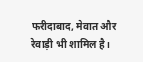फरीदाबाद, मेवात और रेवाड़ी भी शामिल है।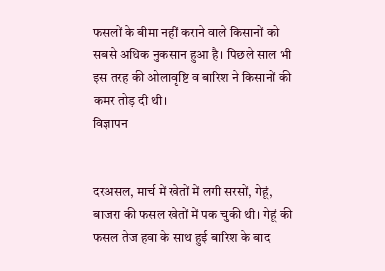फसलों के बीमा नहीं कराने वाले किसानों को सबसे अधिक नुकसान हुआ है। पिछले साल भी इस तरह की ओलावृष्टि व बारिश ने किसानों की कमर तोड़ दी थी।
विज्ञापन


दरअसल, मार्च में खेतों में लगी सरसों, गेहूं, बाजरा की फसल खेतों में पक चुकी थी। गेहूं की फसल तेज हवा के साथ हुई बारिश के बाद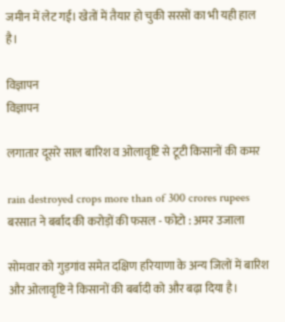जमीन में लेट गई। खेतों में तैयार हो चुकी सरसों का भी यही हाल है।

विज्ञापन
विज्ञापन

लगातार दूसरे साल बारिश व ओलावृष्टि से टूटी किसानों की कमर

rain destroyed crops more than of 300 crores rupees
बरसात ने बर्बाद की करोड़ों की फसल - फोटो : अमर उजाला

सोमवार को गुड़गांव समेत दक्षिण हरियाणा के अन्य जिलों में बारिश और ओलावृष्टि ने किसानों की बर्बादी को और बढ़ा दिया है।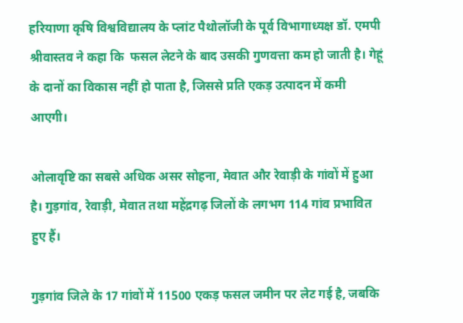हरियाणा कृषि विश्वविद्यालय के प्लांट पैथोलॉजी के पूर्व विभागाध्यक्ष डॉ. एमपी श्रीवास्तव ने कहा कि  फसल लेटने के बाद उसकी गुणवत्ता कम हो जाती है। गेहूं के दानों का विकास नहीं हो पाता है, जिससे प्रति एकड़ उत्पादन में कमी आएगी।

ओलावृष्टि का सबसे अधिक असर सोहना, मेवात और रेवाड़ी के गांवों में हुआ है। गुड़गांव, रेवाड़ी, मेवात तथा महेंद्रगढ़ जिलों के लगभग 114 गांव प्रभावित हुए हैं।

गुड़गांव जिले के 17 गांवों में 11500 एकड़ फसल जमीन पर लेट गई है, जबकि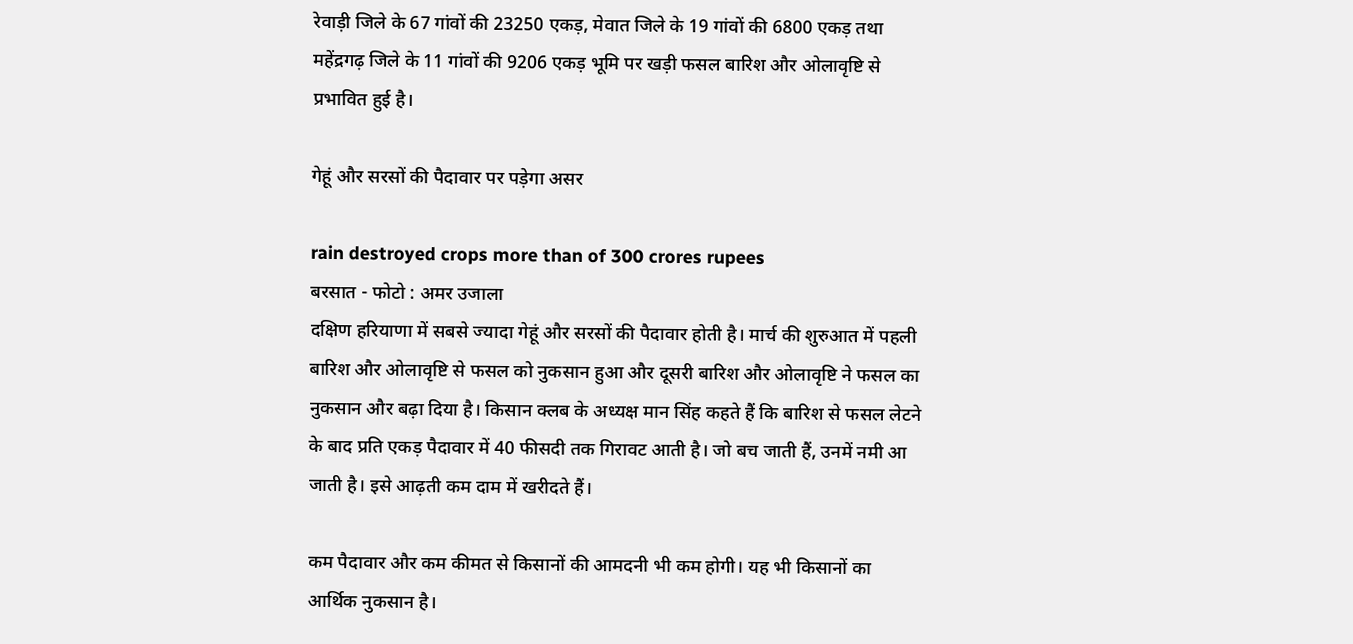रेवाड़ी जिले के 67 गांवों की 23250 एकड़, मेवात जिले के 19 गांवों की 6800 एकड़ तथा महेंद्रगढ़ जिले के 11 गांवों की 9206 एकड़ भूमि पर खड़ी फसल बारिश और ओलावृष्टि से प्रभावित हुई है।

गेहूं और सरसों की पैदावार पर पड़ेगा असर

rain destroyed crops more than of 300 crores rupees
बरसात - फोटो : अमर उजाला
दक्षिण हरियाणा में सबसे ज्यादा गेहूं और सरसों की पैदावार होती है। मार्च की शुरुआत में पहली बारिश और ओलावृष्टि से फसल को नुकसान हुआ और दूसरी बारिश और ओलावृष्टि ने फसल का नुकसान और बढ़ा दिया है। किसान क्लब के अध्यक्ष मान सिंह कहते हैं कि बारिश से फसल लेटने के बाद प्रति एकड़ पैदावार में 40 फीसदी तक गिरावट आती है। जो बच जाती हैं, उनमें नमी आ जाती है। इसे आढ़ती कम दाम में खरीदते हैं।

कम पैदावार और कम कीमत से किसानों की आमदनी भी कम होगी। यह भी किसानों का आर्थिक नुकसान है।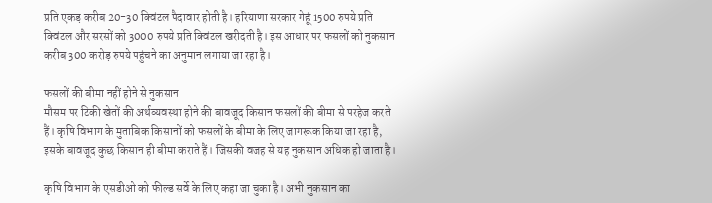प्रति एकड़ करीब 20-30 क्विंटल पैदावार होती है। हरियाणा सरकार गेहूं 1500 रुपये प्रति क्विंटल और सरसों को 3000 रुपये प्रति क्विंटल खरीदती है। इस आधार पर फसलों को नुकसान करीब 300 करोड़ रुपये पहुंचने का अनुमान लगाया जा रहा है।

फसलों की बीमा नहीं होने से नुकसान
मौसम पर टिकी खेतों की अर्थव्यवस्था होने की बावजूद किसान फसलों की बीमा से परहेज करते हैं। कृषि विभाग के मुताबिक किसानों को फसलों के बीमा के लिए जागरूक किया जा रहा है, इसके बावजूद कुछ किसान ही बीमा कराते हैं। जिसकी वजह से यह नुकसान अधिक हो जाता है।

कृषि विभाग के एसडीओ को फील्ड सर्वे के लिए कहा जा चुका है। अभी नुकसान का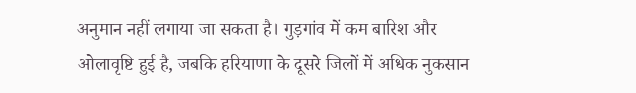अनुमान नहीं लगाया जा सकता है। गुड़गांव में कम बारिश और ओलावृष्टि हुई है, जबकि हरियाणा के दूसरे जिलों में अधिक नुकसान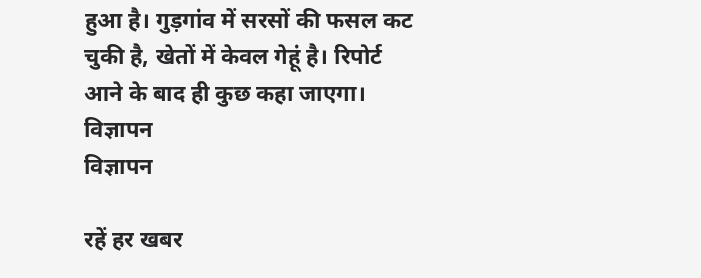हुआ है। गुड़गांव में सरसों की फसल कट चुकी है, खेतों में केवल गेहूं है। रिपोर्ट आने के बाद ही कुछ कहा जाएगा।
विज्ञापन
विज्ञापन

रहें हर खबर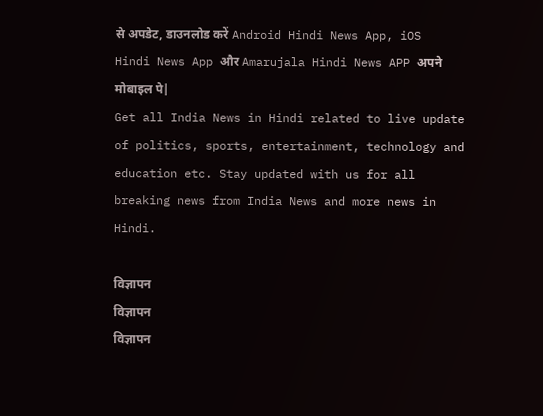से अपडेट, डाउनलोड करें Android Hindi News App, iOS Hindi News App और Amarujala Hindi News APP अपने मोबाइल पे|
Get all India News in Hindi related to live update of politics, sports, entertainment, technology and education etc. Stay updated with us for all breaking news from India News and more news in Hindi.

विज्ञापन
विज्ञापन
विज्ञापन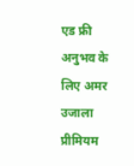एड फ्री अनुभव के लिए अमर उजाला प्रीमियम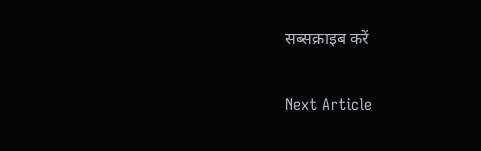सब्सक्राइब करें

Next Article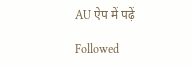AU ऐप में पढ़ें

Followed